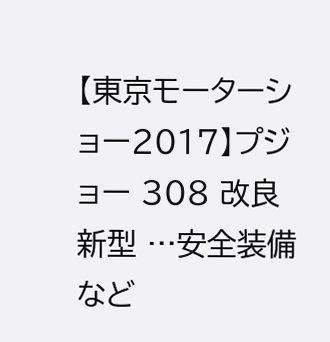【東京モーターショー2017】プジョー 308 改良新型 …安全装備など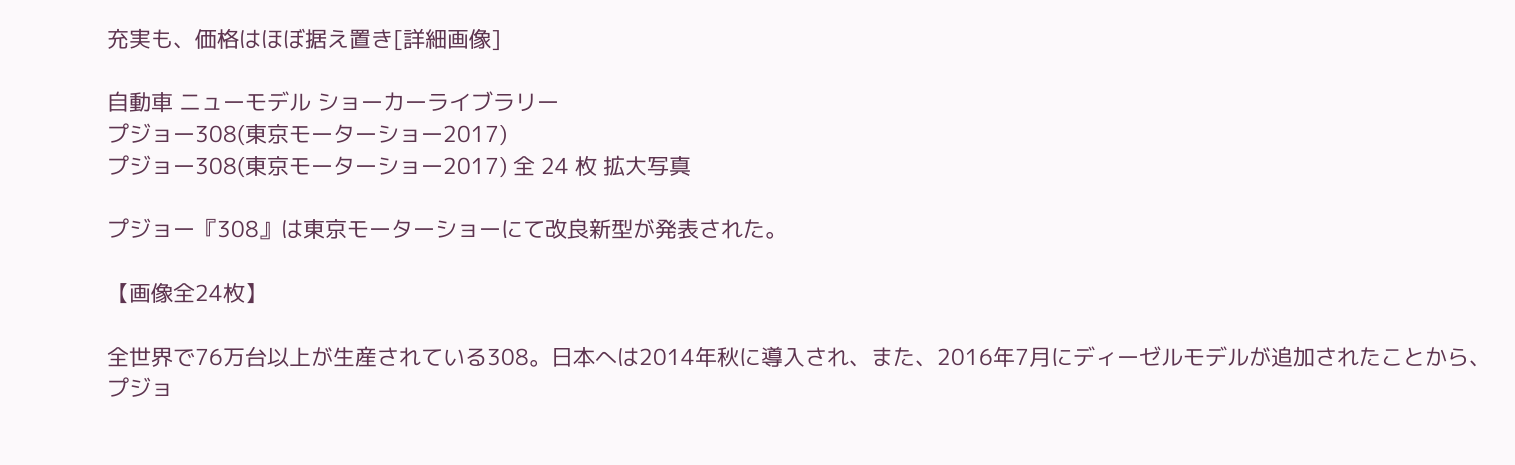充実も、価格はほぼ据え置き[詳細画像]

自動車 ニューモデル ショーカーライブラリー
プジョー308(東京モーターショー2017)
プジョー308(東京モーターショー2017) 全 24 枚 拡大写真

プジョー『308』は東京モーターショーにて改良新型が発表された。

【画像全24枚】

全世界で76万台以上が生産されている308。日本へは2014年秋に導入され、また、2016年7月にディーゼルモデルが追加されたことから、プジョ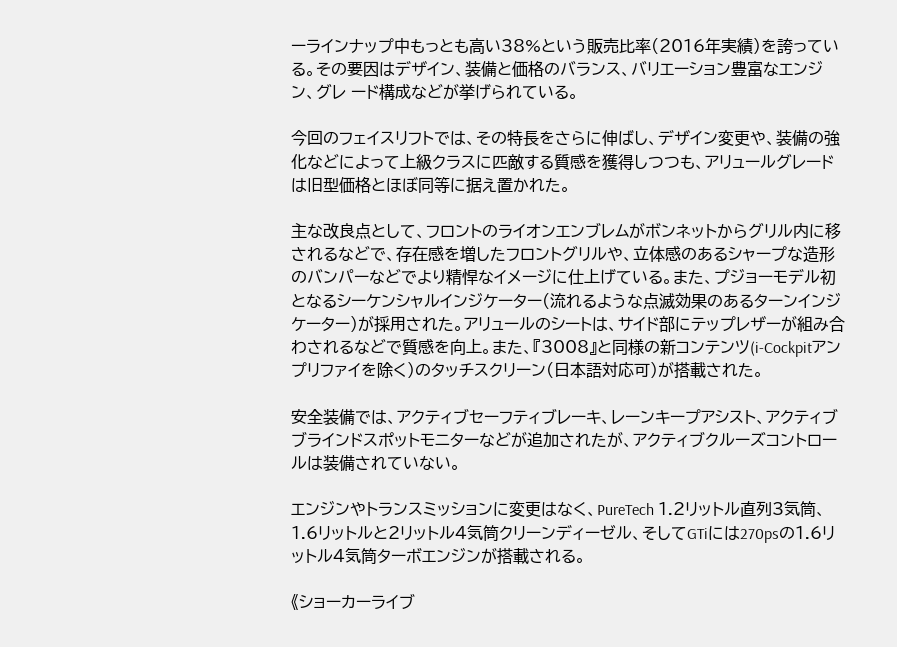ーラインナップ中もっとも高い38%という販売比率(2016年実績)を誇っている。その要因はデザイン、装備と価格のバランス、バリエーション豊富なエンジン、グレ ード構成などが挙げられている。

今回のフェイスリフトでは、その特長をさらに伸ばし、デザイン変更や、装備の強化などによって上級クラスに匹敵する質感を獲得しつつも、アリュールグレードは旧型価格とほぼ同等に据え置かれた。

主な改良点として、フロントのライオンエンブレムがボンネットからグリル内に移されるなどで、存在感を増したフロントグリルや、立体感のあるシャープな造形のバンパーなどでより精悍なイメージに仕上げている。また、プジョーモデル初となるシーケンシャルインジケーター(流れるような点滅効果のあるターンインジケーター)が採用された。アリュールのシートは、サイド部にテップレザーが組み合わされるなどで質感を向上。また、『3008』と同様の新コンテンツ(i-Cockpitアンプリファイを除く)のタッチスクリーン(日本語対応可)が搭載された。

安全装備では、アクティブセーフティブレーキ、レーンキープアシスト、アクティブブラインドスポットモニターなどが追加されたが、アクティブクルーズコントロールは装備されていない。

エンジンやトランスミッションに変更はなく、PureTech 1.2リットル直列3気筒、1.6リットルと2リットル4気筒クリーンディーゼル、そしてGTiには270psの1.6リットル4気筒ターボエンジンが搭載される。

《ショーカーライブ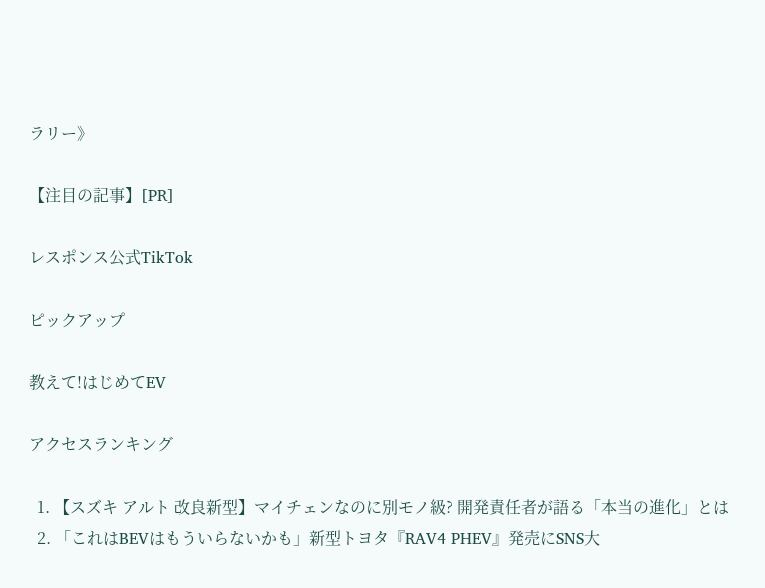ラリー》

【注目の記事】[PR]

レスポンス公式TikTok

ピックアップ

教えて!はじめてEV

アクセスランキング

  1. 【スズキ アルト 改良新型】マイチェンなのに別モノ級? 開発責任者が語る「本当の進化」とは
  2. 「これはBEVはもういらないかも」新型トヨタ『RAV4 PHEV』発売にSNS大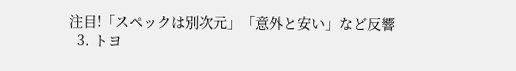注目!「スペックは別次元」「意外と安い」など反響
  3. トヨ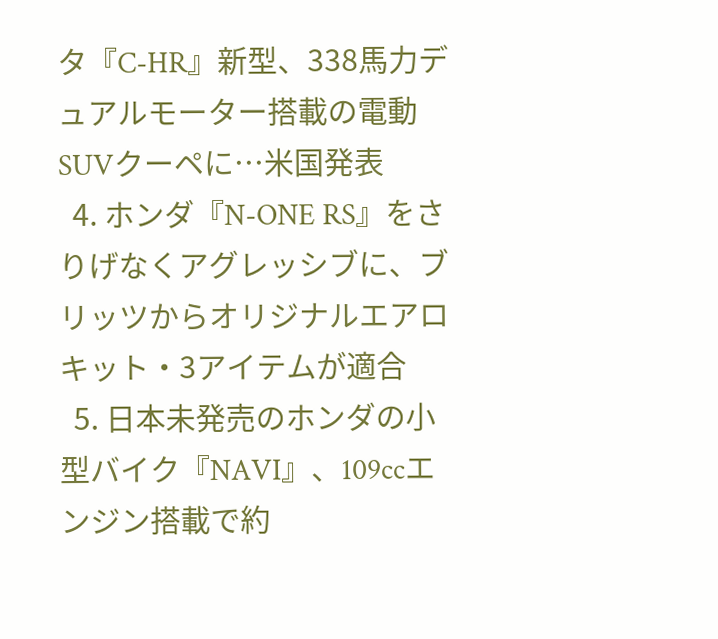タ『C-HR』新型、338馬力デュアルモーター搭載の電動SUVクーペに…米国発表
  4. ホンダ『N-ONE RS』をさりげなくアグレッシブに、ブリッツからオリジナルエアロキット・3アイテムが適合
  5. 日本未発売のホンダの小型バイク『NAVI』、109ccエンジン搭載で約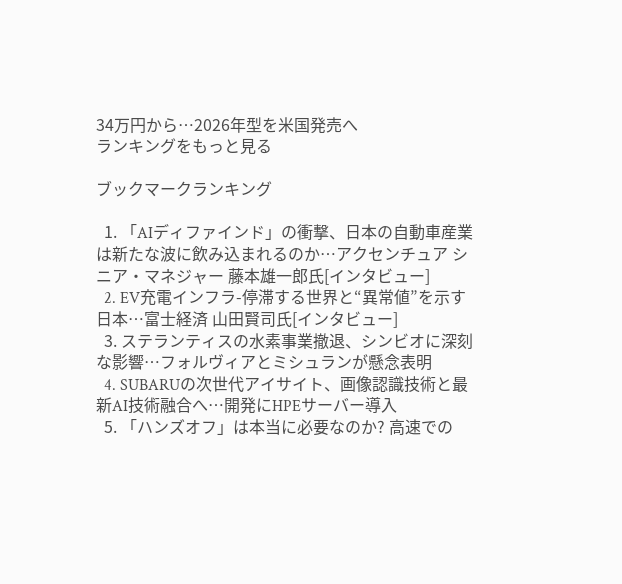34万円から…2026年型を米国発売へ
ランキングをもっと見る

ブックマークランキング

  1. 「AIディファインド」の衝撃、日本の自動車産業は新たな波に飲み込まれるのか…アクセンチュア シニア・マネジャー 藤本雄一郎氏[インタビュー]
  2. EV充電インフラ-停滞する世界と“異常値”を示す日本…富士経済 山田賢司氏[インタビュー]
  3. ステランティスの水素事業撤退、シンビオに深刻な影響…フォルヴィアとミシュランが懸念表明
  4. SUBARUの次世代アイサイト、画像認識技術と最新AI技術融合へ…開発にHPEサーバー導入
  5. 「ハンズオフ」は本当に必要なのか? 高速での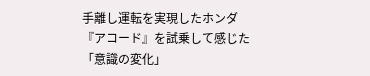手離し運転を実現したホンダ『アコード』を試乗して感じた「意識の変化」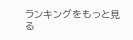ランキングをもっと見る